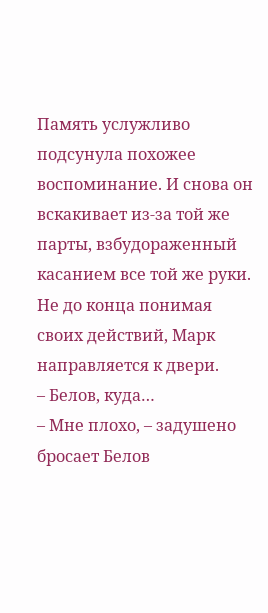Память услужливо подсунула похожее воспоминание. И снова он вскакивает из-за той же парты, взбудораженный касанием все той же руки. Не до конца понимая своих действий, Марк направляется к двери.
– Белов, куда…
– Мне плохо, – задушено бросает Белов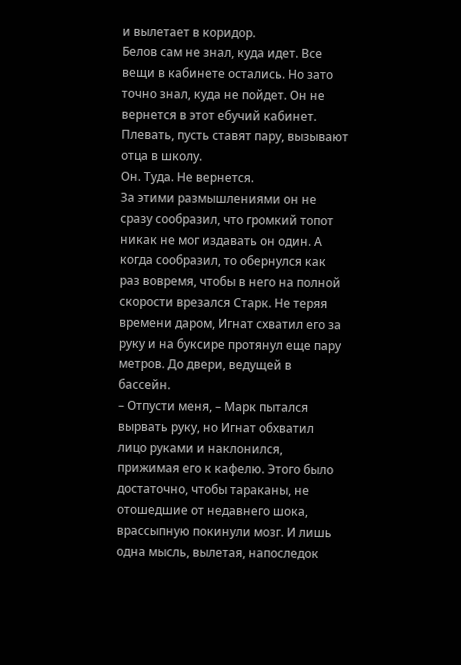и вылетает в коридор.
Белов сам не знал, куда идет. Все вещи в кабинете остались. Но зато точно знал, куда не пойдет. Он не вернется в этот ебучий кабинет. Плевать, пусть ставят пару, вызывают отца в школу.
Он. Туда. Не вернется.
За этими размышлениями он не сразу сообразил, что громкий топот никак не мог издавать он один. А когда сообразил, то обернулся как раз вовремя, чтобы в него на полной скорости врезался Старк. Не теряя времени даром, Игнат схватил его за руку и на буксире протянул еще пару метров. До двери, ведущей в бассейн.
– Отпусти меня, – Марк пытался вырвать руку, но Игнат обхватил лицо руками и наклонился, прижимая его к кафелю. Этого было достаточно, чтобы тараканы, не отошедшие от недавнего шока, врассыпную покинули мозг. И лишь одна мысль, вылетая, напоследок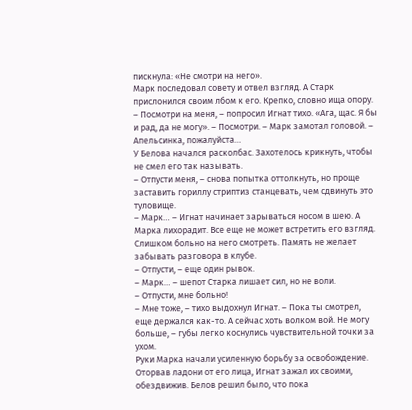пискнула: «Не смотри на него».
Марк последовал совету и отвел взгляд. А Старк прислонился своим лбом к его. Крепко, словно ища опору.
– Посмотри на меня, – попросил Игнат тихо. «Ага, щас. Я бы и рад, да не могу». – Посмотри. – Марк замотал головой. – Апельсинка, пожалуйста…
У Белова начался расколбас. Захотелось крикнуть, чтобы не смел его так называть.
– Отпусти меня, – снова попытка оттолкнуть, но проще заставить гориллу стриптиз станцевать, чем сдвинуть это туловище.
– Марк… – Игнат начинает зарываться носом в шею. А Марка лихорадит. Все еще не может встретить его взгляд. Слишком больно на него смотреть. Память не желает забывать разговора в клубе.
– Отпусти, – еще один рывок.
– Марк… – шепот Старка лишает сил, но не воли.
– Отпусти, мне больно!
– Мне тоже, – тихо выдохнул Игнат. – Пока ты смотрел, еще держался как-то. А сейчас хоть волком вой. Не могу больше, – губы легко коснулись чувствительной точки за ухом.
Руки Марка начали усиленную борьбу за освобождение. Оторвав ладони от его лица, Игнат зажал их своими, обездвижив. Белов решил было, что пока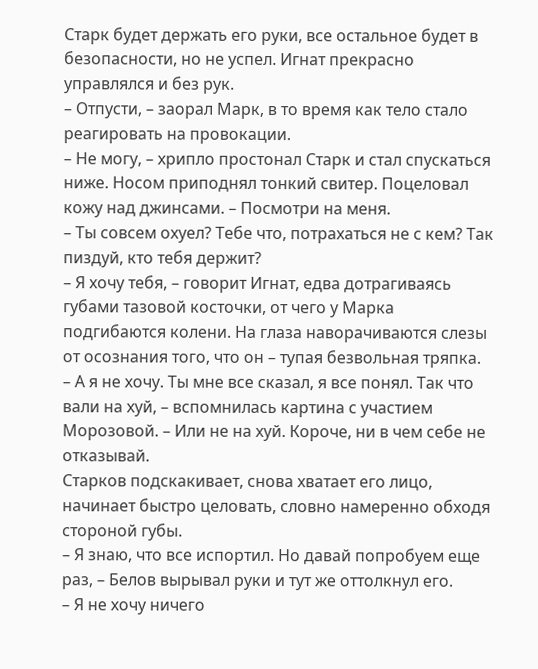Старк будет держать его руки, все остальное будет в безопасности, но не успел. Игнат прекрасно управлялся и без рук.
– Отпусти, – заорал Марк, в то время как тело стало реагировать на провокации.
– Не могу, – хрипло простонал Старк и стал спускаться ниже. Носом приподнял тонкий свитер. Поцеловал кожу над джинсами. – Посмотри на меня.
– Ты совсем охуел? Тебе что, потрахаться не с кем? Так пиздуй, кто тебя держит?
– Я хочу тебя, – говорит Игнат, едва дотрагиваясь губами тазовой косточки, от чего у Марка подгибаются колени. На глаза наворачиваются слезы от осознания того, что он – тупая безвольная тряпка.
– А я не хочу. Ты мне все сказал, я все понял. Так что вали на хуй, – вспомнилась картина с участием Морозовой. – Или не на хуй. Короче, ни в чем себе не отказывай.
Старков подскакивает, снова хватает его лицо, начинает быстро целовать, словно намеренно обходя стороной губы.
– Я знаю, что все испортил. Но давай попробуем еще раз, – Белов вырывал руки и тут же оттолкнул его.
– Я не хочу ничего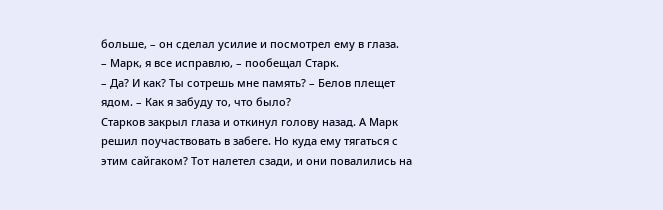больше, – он сделал усилие и посмотрел ему в глаза.
– Марк, я все исправлю, – пообещал Старк.
– Да? И как? Ты сотрешь мне память? – Белов плещет ядом. – Как я забуду то, что было?
Старков закрыл глаза и откинул голову назад. А Марк решил поучаствовать в забеге. Но куда ему тягаться с этим сайгаком? Тот налетел сзади, и они повалились на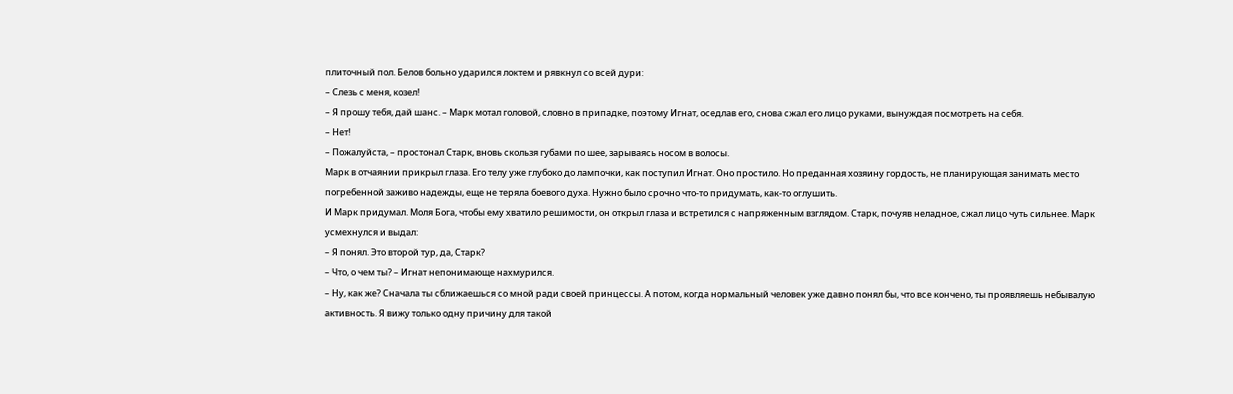плиточный пол. Белов больно ударился локтем и рявкнул со всей дури:
– Слезь с меня, козел!
– Я прошу тебя, дай шанс. – Марк мотал головой, словно в припадке, поэтому Игнат, оседлав его, снова сжал его лицо руками, вынуждая посмотреть на себя.
– Нет!
– Пожалуйста, – простонал Старк, вновь скользя губами по шее, зарываясь носом в волосы.
Марк в отчаянии прикрыл глаза. Его телу уже глубоко до лампочки, как поступил Игнат. Оно простило. Но преданная хозяину гордость, не планирующая занимать место погребенной заживо надежды, еще не теряла боевого духа. Нужно было срочно что-то придумать, как-то оглушить.
И Марк придумал. Моля Бога, чтобы ему хватило решимости, он открыл глаза и встретился с напряженным взглядом. Старк, почуяв неладное, сжал лицо чуть сильнее. Марк усмехнулся и выдал:
– Я понял. Это второй тур, да, Старк?
– Что, о чем ты? – Игнат непонимающе нахмурился.
– Ну, как же? Сначала ты сближаешься со мной ради своей принцессы. А потом, когда нормальный человек уже давно понял бы, что все кончено, ты проявляешь небывалую активность. Я вижу только одну причину для такой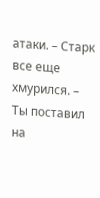атаки. – Старк все еще хмурился. – Ты поставил на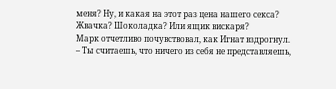меня? Ну, и какая на этот раз цена нашего секса? Жвачка? Шоколадка? Или ящик вискаря?
Марк отчетливо почувствовал, как Игнат вздрогнул.
– Ты считаешь, что ничего из себя не представляешь,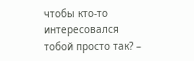чтобы кто-то интересовался тобой просто так? –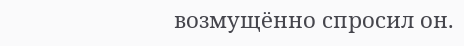возмущённо спросил он.